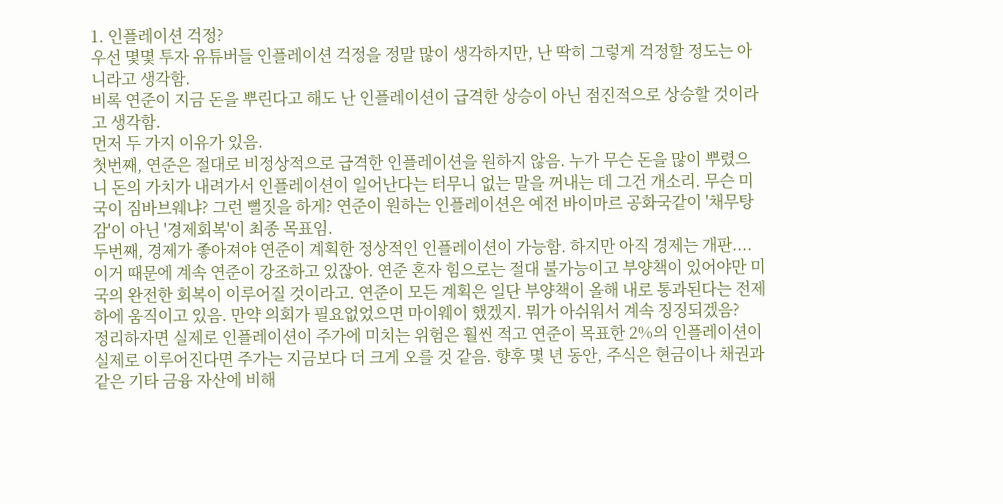1. 인플레이션 걱정?
우선 몇몇 투자 유튜버들 인플레이션 걱정을 정말 많이 생각하지만, 난 딱히 그렇게 걱정할 정도는 아니라고 생각함.
비록 연준이 지금 돈을 뿌린다고 해도 난 인플레이션이 급격한 상승이 아닌 점진적으로 상승할 것이라고 생각함.
먼저 두 가지 이유가 있음.
첫번째, 연준은 절대로 비정상적으로 급격한 인플레이션을 원하지 않음. 누가 무슨 돈을 많이 뿌렸으니 돈의 가치가 내려가서 인플레이션이 일어난다는 터무니 없는 말을 꺼내는 데 그건 개소리. 무슨 미국이 짐바브웨냐? 그런 뻘짓을 하게? 연준이 원하는 인플레이션은 예전 바이마르 공화국같이 '채무탕감'이 아닌 '경제회복'이 최종 목표임.
두번째, 경제가 좋아져야 연준이 계획한 정상적인 인플레이션이 가능함. 하지만 아직 경제는 개판.... 이거 때문에 계속 연준이 강조하고 있잖아. 연준 혼자 힘으로는 절대 불가능이고 부양책이 있어야만 미국의 완전한 회복이 이루어질 것이라고. 연준이 모든 계획은 일단 부양책이 올해 내로 통과된다는 전제하에 움직이고 있음. 만약 의회가 필요없었으면 마이웨이 했겠지. 뭐가 아쉬워서 계속 징징되겠음?
정리하자면 실제로 인플레이션이 주가에 미치는 위험은 훨씬 적고 연준이 목표한 2%의 인플레이션이 실제로 이루어진다면 주가는 지금보다 더 크게 오를 것 같음. 향후 몇 년 동안, 주식은 현금이나 채권과 같은 기타 금융 자산에 비해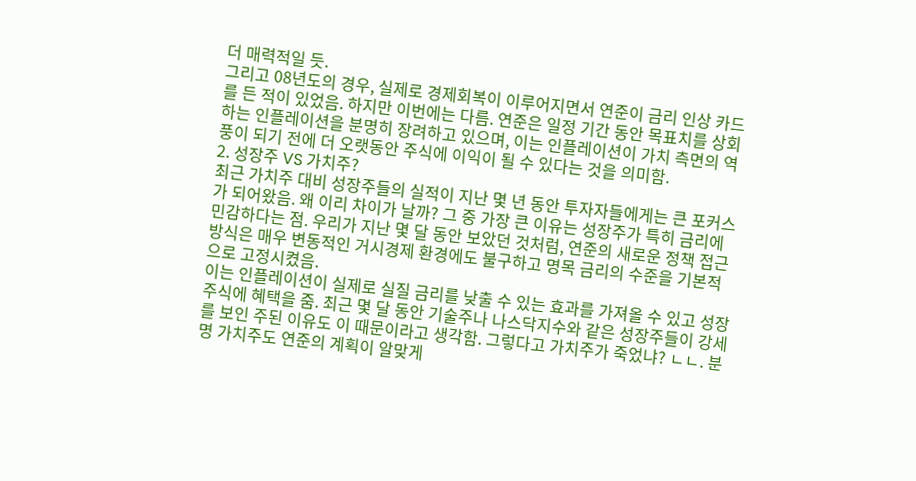더 매력적일 듯.
그리고 08년도의 경우, 실제로 경제회복이 이루어지면서 연준이 금리 인상 카드를 든 적이 있었음. 하지만 이번에는 다름. 연준은 일정 기간 동안 목표치를 상회하는 인플레이션을 분명히 장려하고 있으며, 이는 인플레이션이 가치 측면의 역풍이 되기 전에 더 오랫동안 주식에 이익이 될 수 있다는 것을 의미함.
2. 성장주 VS 가치주?
최근 가치주 대비 성장주들의 실적이 지난 몇 년 동안 투자자들에게는 큰 포커스가 되어왔음. 왜 이리 차이가 날까? 그 중 가장 큰 이유는 성장주가 특히 금리에 민감하다는 점. 우리가 지난 몇 달 동안 보았던 것처럼, 연준의 새로운 정책 접근방식은 매우 변동적인 거시경제 환경에도 불구하고 명목 금리의 수준을 기본적으로 고정시켰음.
이는 인플레이션이 실제로 실질 금리를 낮출 수 있는 효과를 가져올 수 있고 성장 주식에 혜택을 줌. 최근 몇 달 동안 기술주나 나스닥지수와 같은 성장주들이 강세를 보인 주된 이유도 이 때문이라고 생각함. 그렇다고 가치주가 죽었냐? ㄴㄴ. 분명 가치주도 연준의 계획이 알맞게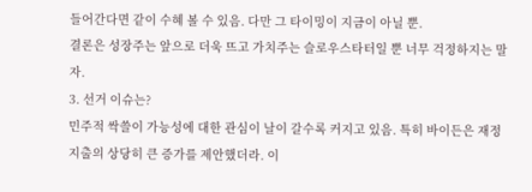들어간다면 같이 수혜 볼 수 있음. 다만 그 타이밍이 지금이 아닐 뿐.
결론은 성장주는 앞으로 더욱 뜨고 가치주는 슬로우스타터일 뿐 너무 걱정하지는 말자.
3. 선거 이슈는?
민주적 싹쓸이 가능성에 대한 관심이 날이 갈수록 커지고 있음. 특히 바이든은 재정 지출의 상당히 큰 증가를 제안했더라. 이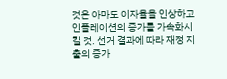것은 아마도 이자율을 인상하고 인플레이션의 증가를 가속화시킬 것. 선거 결과에 따라 재정 지출의 증가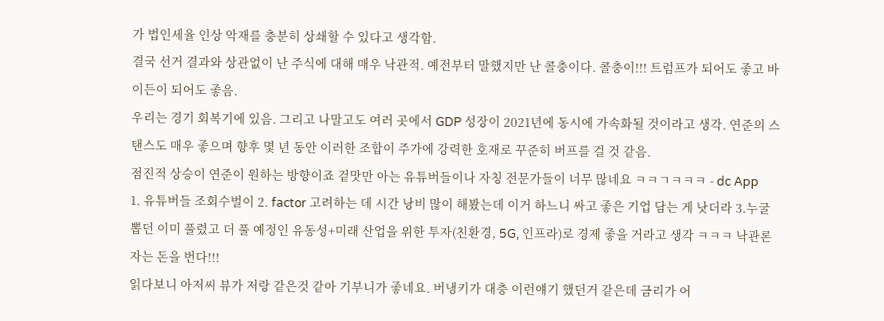가 법인세율 인상 악재를 충분히 상쇄할 수 있다고 생각함.
결국 선거 결과와 상관없이 난 주식에 대해 매우 낙관적. 예전부터 말했지만 난 콜충이다. 콜충이!!! 트럼프가 되어도 좋고 바이든이 되어도 좋음.
우리는 경기 회복기에 있음. 그리고 나말고도 여러 곳에서 GDP 성장이 2021년에 동시에 가속화될 것이라고 생각. 연준의 스탠스도 매우 좋으며 향후 몇 년 동안 이러한 조합이 주가에 강력한 호재로 꾸준히 버프를 걸 것 같음.
점진적 상승이 연준이 원하는 방향이죠 겉맛만 아는 유튜버들이나 자칭 전문가들이 너무 많네요 ㅋㅋㄱㅋㅋㅋ - dc App
1. 유튜버들 조회수벌이 2. factor 고려하는 데 시간 낭비 많이 해봤는데 이거 하느니 싸고 좋은 기업 담는 게 낫더라 3.누굴 뽑던 이미 풀렸고 더 풀 예정인 유동성+미래 산업을 위한 투자(친환경, 5G, 인프라)로 경제 좋을 거라고 생각 ㅋㅋㅋ 낙관론자는 돈을 번다!!!
읽다보니 아저씨 뷰가 저랑 같은것 같아 기부니가 좋네요. 버냉키가 대충 이런얘기 했던거 같은데 금리가 어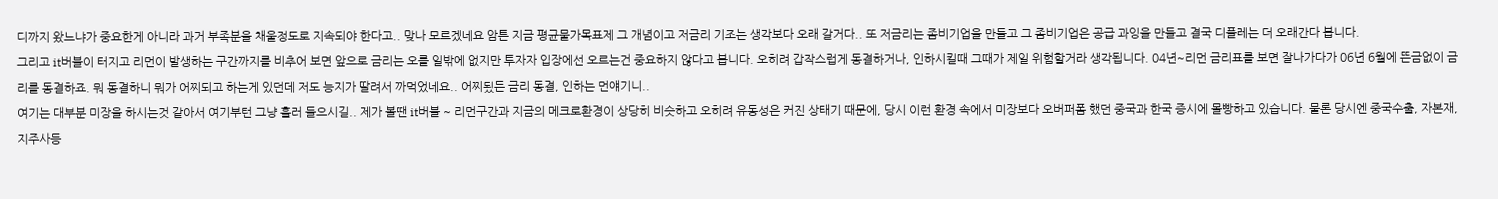디까지 왔느냐가 중요한게 아니라 과거 부족분을 채울정도로 지속되야 한다고.. 맞나 모르겠네요 암튼 지금 평균물가목표제 그 개념이고 저금리 기조는 생각보다 오래 갈거다.. 또 저금리는 좀비기업을 만들고 그 좀비기업은 공급 과잉을 만들고 결국 디플레는 더 오래간다 봅니다.
그리고 it버블이 터지고 리먼이 발생하는 구간까지를 비추어 보면 앞으로 금리는 오를 일밖에 없지만 투자자 입장에선 오르는건 중요하지 않다고 봅니다. 오히려 갑작스럽게 동결하거나, 인하시킬때 그때가 제일 위험할거라 생각됩니다. 04년~리먼 금리표를 보면 잘나가다가 06년 6월에 뜬금없이 금리를 동결하죠. 뭐 동결하니 뭐가 어찌되고 하는게 있던데 저도 능지가 딸려서 까먹었네요.. 어찌됬든 금리 동결, 인하는 먼얘기니..
여기는 대부분 미장을 하시는것 같아서 여기부턴 그냥 흘러 들으시길.. 제가 볼땐 it버블 ~ 리먼구간과 지금의 메크로환경이 상당히 비슷하고 오히려 유동성은 커진 상태기 때문에, 당시 이런 환경 속에서 미장보다 오버퍼폼 했던 중국과 한국 증시에 몰빵하고 있습니다. 물론 당시엔 중국수출, 자본재, 지주사등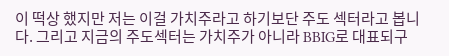이 떡상 했지만 저는 이걸 가치주라고 하기보단 주도 섹터라고 봅니다. 그리고 지금의 주도섹터는 가치주가 아니라 BBIG로 대표되구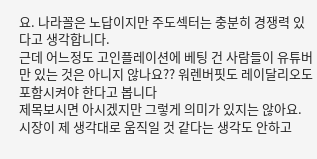요. 나라꼴은 노답이지만 주도섹터는 충분히 경쟁력 있다고 생각합니다.
근데 어느정도 고인플레이션에 베팅 건 사람들이 유튜버만 있는 것은 아니지 않나요?? 워렌버핏도 레이달리오도 포함시켜야 한다고 봅니다
제목보시면 아시겠지만 그렇게 의미가 있지는 않아요. 시장이 제 생각대로 움직일 것 같다는 생각도 안하고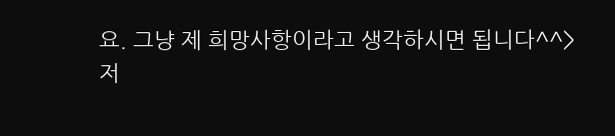요. 그냥 제 희망사항이라고 생각하시면 됩니다^^>
저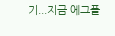기...지금 에그플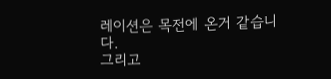레이션은 목전에 온거 같습니다.
그리고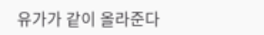유가가 같이 올라준다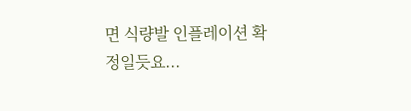면 식량발 인플레이션 확정일듯요...